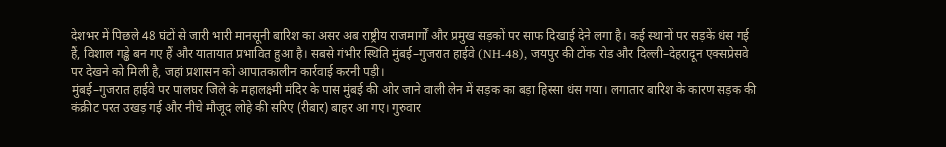देशभर में पिछले 48 घंटों से जारी भारी मानसूनी बारिश का असर अब राष्ट्रीय राजमार्गों और प्रमुख सड़कों पर साफ दिखाई देने लगा है। कई स्थानों पर सड़कें धंस गई हैं, विशाल गड्ढे बन गए हैं और यातायात प्रभावित हुआ है। सबसे गंभीर स्थिति मुंबई–गुजरात हाईवे (NH-48), जयपुर की टोंक रोड और दिल्ली–देहरादून एक्सप्रेसवे पर देखने को मिली है, जहां प्रशासन को आपातकालीन कार्रवाई करनी पड़ी।
मुंबई–गुजरात हाईवे पर पालघर जिले के महालक्ष्मी मंदिर के पास मुंबई की ओर जाने वाली लेन में सड़क का बड़ा हिस्सा धंस गया। लगातार बारिश के कारण सड़क की कंक्रीट परत उखड़ गई और नीचे मौजूद लोहे की सरिए (रीबार) बाहर आ गए। गुरुवार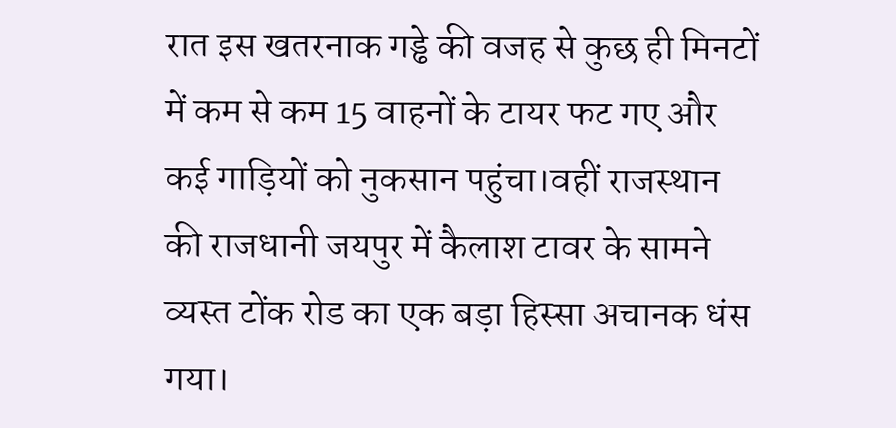रात इस खतरनाक गड्ढे की वजह से कुछ ही मिनटों में कम से कम 15 वाहनों के टायर फट गए और कई गाड़ियों को नुकसान पहुंचा।वहीं राजस्थान की राजधानी जयपुर में कैलाश टावर के सामने व्यस्त टोंक रोड का एक बड़ा हिस्सा अचानक धंस गया।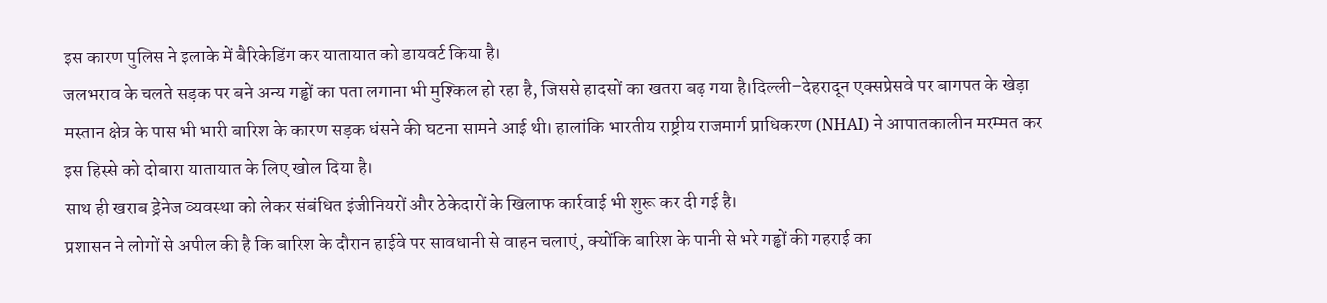इस कारण पुलिस ने इलाके में बैरिकेडिंग कर यातायात को डायवर्ट किया है।
जलभराव के चलते सड़क पर बने अन्य गड्ढों का पता लगाना भी मुश्किल हो रहा है, जिससे हादसों का खतरा बढ़ गया है।दिल्ली–देहरादून एक्सप्रेसवे पर बागपत के खेड़ा मस्तान क्षेत्र के पास भी भारी बारिश के कारण सड़क धंसने की घटना सामने आई थी। हालांकि भारतीय राष्ट्रीय राजमार्ग प्राधिकरण (NHAI) ने आपातकालीन मरम्मत कर इस हिस्से को दोबारा यातायात के लिए खोल दिया है।
साथ ही खराब ड्रेनेज व्यवस्था को लेकर संबंधित इंजीनियरों और ठेकेदारों के खिलाफ कार्रवाई भी शुरू कर दी गई है।
प्रशासन ने लोगों से अपील की है कि बारिश के दौरान हाईवे पर सावधानी से वाहन चलाएं, क्योंकि बारिश के पानी से भरे गड्ढों की गहराई का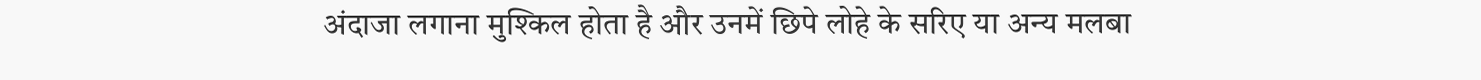अंदाजा लगाना मुश्किल होता है और उनमें छिपे लोहे के सरिए या अन्य मलबा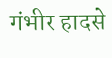गंभीर हादसे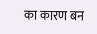का कारण बन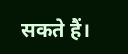सकते हैं।